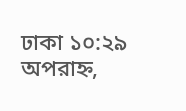ঢাকা ১০:২৯ অপরাহ্ন,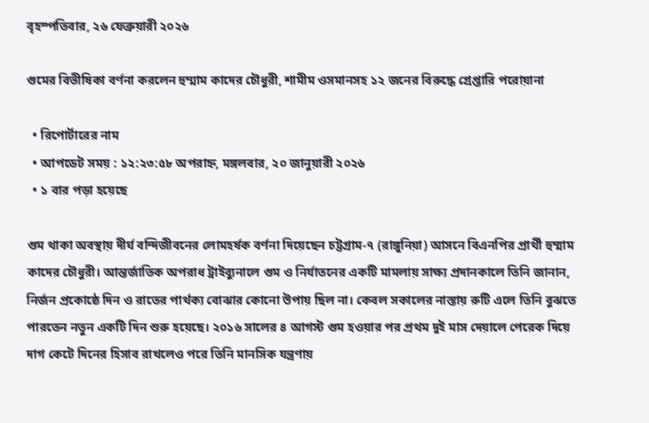বৃহস্পতিবার, ২৬ ফেব্রুয়ারী ২০২৬

গুমের বিভীষিকা বর্ণনা করলেন হুম্মাম কাদের চৌধুরী, শামীম ওসমানসহ ১২ জনের বিরুদ্ধে গ্রেপ্তারি পরোয়ানা

  • রিপোর্টারের নাম
  • আপডেট সময় : ১২:২৩:৫৮ অপরাহ্ন, মঙ্গলবার, ২০ জানুয়ারী ২০২৬
  • ১ বার পড়া হয়েছে

গুম থাকা অবস্থায় দীর্ঘ বন্দিজীবনের লোমহর্ষক বর্ণনা দিয়েছেন চট্টগ্রাম-৭ (রাঙ্গুনিয়া) আসনে বিএনপির প্রার্থী হুম্মাম কাদের চৌধুরী। আন্তর্জাতিক অপরাধ ট্রাইব্যুনালে গুম ও নির্যাতনের একটি মামলায় সাক্ষ্য প্রদানকালে তিনি জানান, নির্জন প্রকোষ্ঠে দিন ও রাতের পার্থক্য বোঝার কোনো উপায় ছিল না। কেবল সকালের নাস্তায় রুটি এলে তিনি বুঝতে পারতেন নতুন একটি দিন শুরু হয়েছে। ২০১৬ সালের ৪ আগস্ট গুম হওয়ার পর প্রথম দুই মাস দেয়ালে পেরেক দিয়ে দাগ কেটে দিনের হিসাব রাখলেও পরে তিনি মানসিক যন্ত্রণায়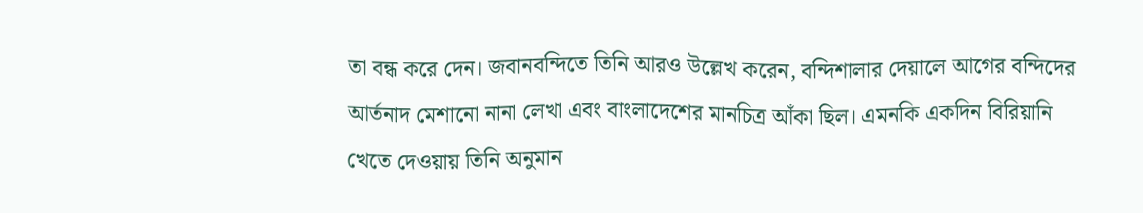তা বন্ধ করে দেন। জবানবন্দিতে তিনি আরও উল্লেখ করেন, বন্দিশালার দেয়ালে আগের বন্দিদের আর্তনাদ মেশানো নানা লেখা এবং বাংলাদেশের মানচিত্র আঁকা ছিল। এমনকি একদিন বিরিয়ানি খেতে দেওয়ায় তিনি অনুমান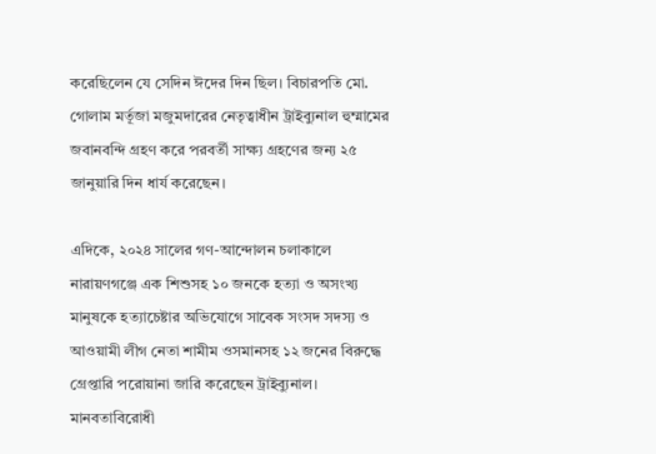করেছিলেন যে সেদিন ঈদের দিন ছিল। বিচারপতি মো. গোলাম মর্তূজা মজুমদারের নেতৃত্বাধীন ট্রাইব্যুনাল হুম্মামের জবানবন্দি গ্রহণ করে পরবর্তী সাক্ষ্য গ্রহণের জন্য ২৫ জানুয়ারি দিন ধার্য করেছেন।

এদিকে, ২০২৪ সালের গণ-আন্দোলন চলাকালে নারায়ণগঞ্জে এক শিশুসহ ১০ জনকে হত্যা ও অসংখ্য মানুষকে হত্যাচেষ্টার অভিযোগে সাবেক সংসদ সদস্য ও আওয়ামী লীগ নেতা শামীম ওসমানসহ ১২ জনের বিরুদ্ধে গ্রেপ্তারি পরোয়ানা জারি করেছেন ট্রাইব্যুনাল। মানবতাবিরোধী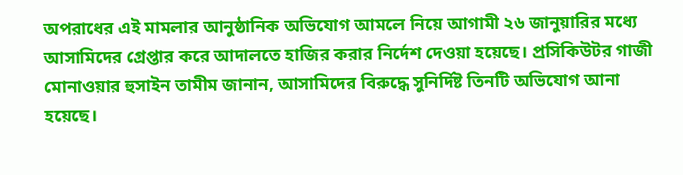অপরাধের এই মামলার আনুষ্ঠানিক অভিযোগ আমলে নিয়ে আগামী ২৬ জানুয়ারির মধ্যে আসামিদের গ্রেপ্তার করে আদালতে হাজির করার নির্দেশ দেওয়া হয়েছে। প্রসিকিউটর গাজী মোনাওয়ার হুসাইন তামীম জানান, আসামিদের বিরুদ্ধে সুনির্দিষ্ট তিনটি অভিযোগ আনা হয়েছে।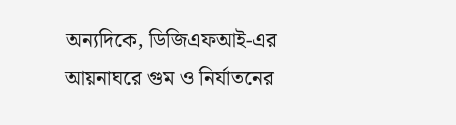অন্যদিকে, ডিজিএফআই-এর আয়নাঘরে গুম ও নির্যাতনের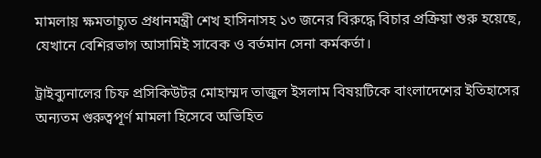মামলায় ক্ষমতাচ্যুত প্রধানমন্ত্রী শেখ হাসিনাসহ ১৩ জনের বিরুদ্ধে বিচার প্রক্রিয়া শুরু হয়েছে, যেখানে বেশিরভাগ আসামিই সাবেক ও বর্তমান সেনা কর্মকর্তা।

ট্রাইব্যুনালের চিফ প্রসিকিউটর মোহাম্মদ তাজুল ইসলাম বিষয়টিকে বাংলাদেশের ইতিহাসের অন্যতম গুরুত্বপূর্ণ মামলা হিসেবে অভিহিত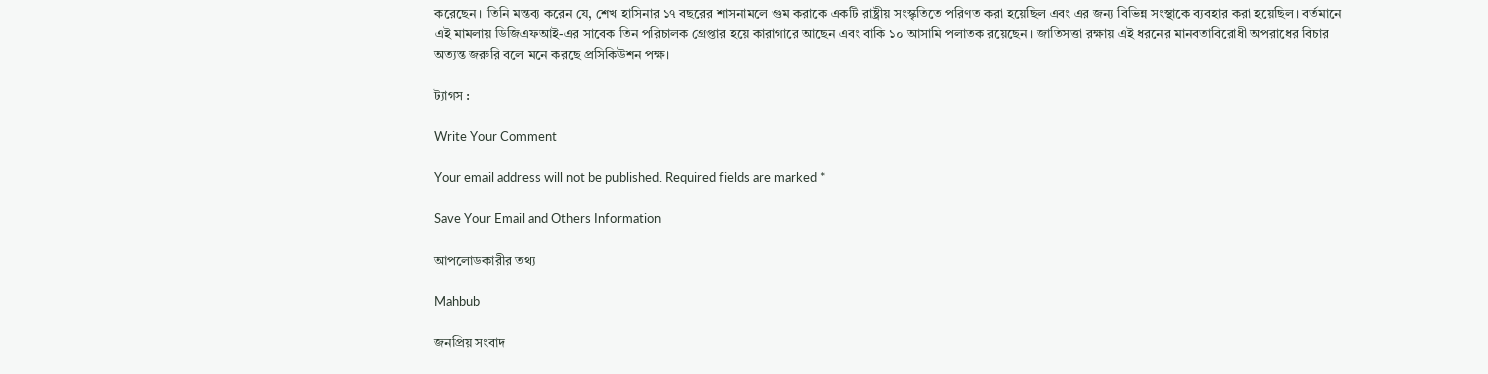করেছেন। তিনি মন্তব্য করেন যে, শেখ হাসিনার ১৭ বছরের শাসনামলে গুম করাকে একটি রাষ্ট্রীয় সংস্কৃতিতে পরিণত করা হয়েছিল এবং এর জন্য বিভিন্ন সংস্থাকে ব্যবহার করা হয়েছিল। বর্তমানে এই মামলায় ডিজিএফআই-এর সাবেক তিন পরিচালক গ্রেপ্তার হয়ে কারাগারে আছেন এবং বাকি ১০ আসামি পলাতক রয়েছেন। জাতিসত্তা রক্ষায় এই ধরনের মানবতাবিরোধী অপরাধের বিচার অত্যন্ত জরুরি বলে মনে করছে প্রসিকিউশন পক্ষ।

ট্যাগস :

Write Your Comment

Your email address will not be published. Required fields are marked *

Save Your Email and Others Information

আপলোডকারীর তথ্য

Mahbub

জনপ্রিয় সংবাদ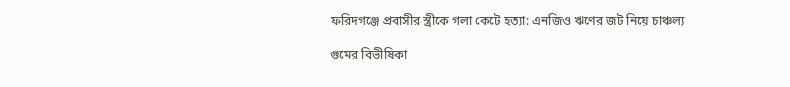ফরিদগঞ্জে প্রবাসীর স্ত্রীকে গলা কেটে হত্যা: এনজিও ঋণের জট নিয়ে চাঞ্চল্য

গুমের বিভীষিকা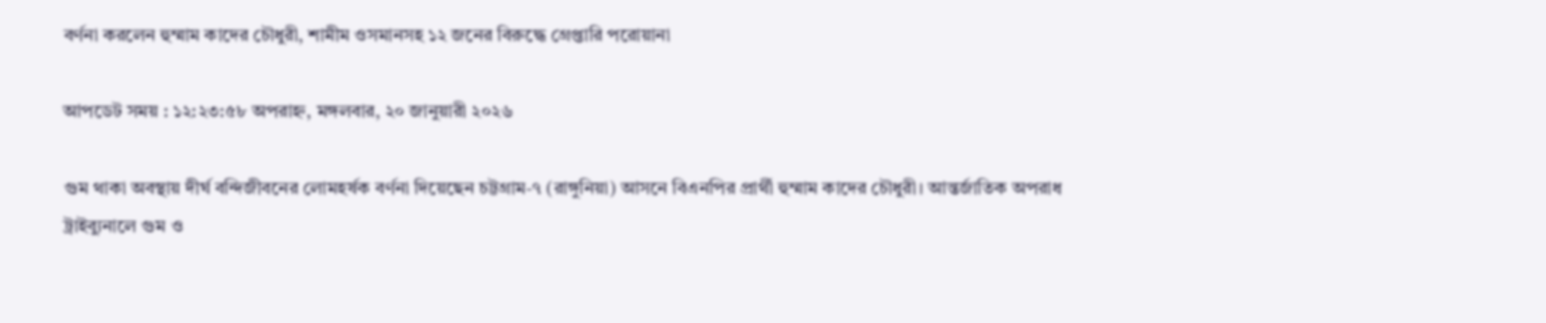বর্ণনা করলেন হুম্মাম কাদের চৌধুরী, শামীম ওসমানসহ ১২ জনের বিরুদ্ধে গ্রেপ্তারি পরোয়ানা

আপডেট সময় : ১২:২৩:৫৮ অপরাহ্ন, মঙ্গলবার, ২০ জানুয়ারী ২০২৬

গুম থাকা অবস্থায় দীর্ঘ বন্দিজীবনের লোমহর্ষক বর্ণনা দিয়েছেন চট্টগ্রাম-৭ (রাঙ্গুনিয়া) আসনে বিএনপির প্রার্থী হুম্মাম কাদের চৌধুরী। আন্তর্জাতিক অপরাধ ট্রাইব্যুনালে গুম ও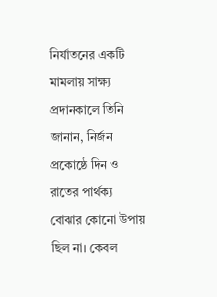নির্যাতনের একটি মামলায় সাক্ষ্য প্রদানকালে তিনি জানান, নির্জন প্রকোষ্ঠে দিন ও রাতের পার্থক্য বোঝার কোনো উপায় ছিল না। কেবল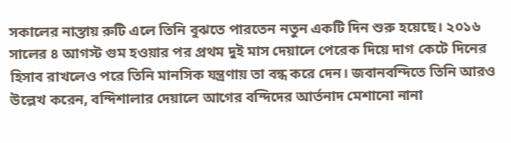সকালের নাস্তায় রুটি এলে তিনি বুঝতে পারতেন নতুন একটি দিন শুরু হয়েছে। ২০১৬ সালের ৪ আগস্ট গুম হওয়ার পর প্রথম দুই মাস দেয়ালে পেরেক দিয়ে দাগ কেটে দিনের হিসাব রাখলেও পরে তিনি মানসিক যন্ত্রণায় তা বন্ধ করে দেন। জবানবন্দিতে তিনি আরও উল্লেখ করেন, বন্দিশালার দেয়ালে আগের বন্দিদের আর্তনাদ মেশানো নানা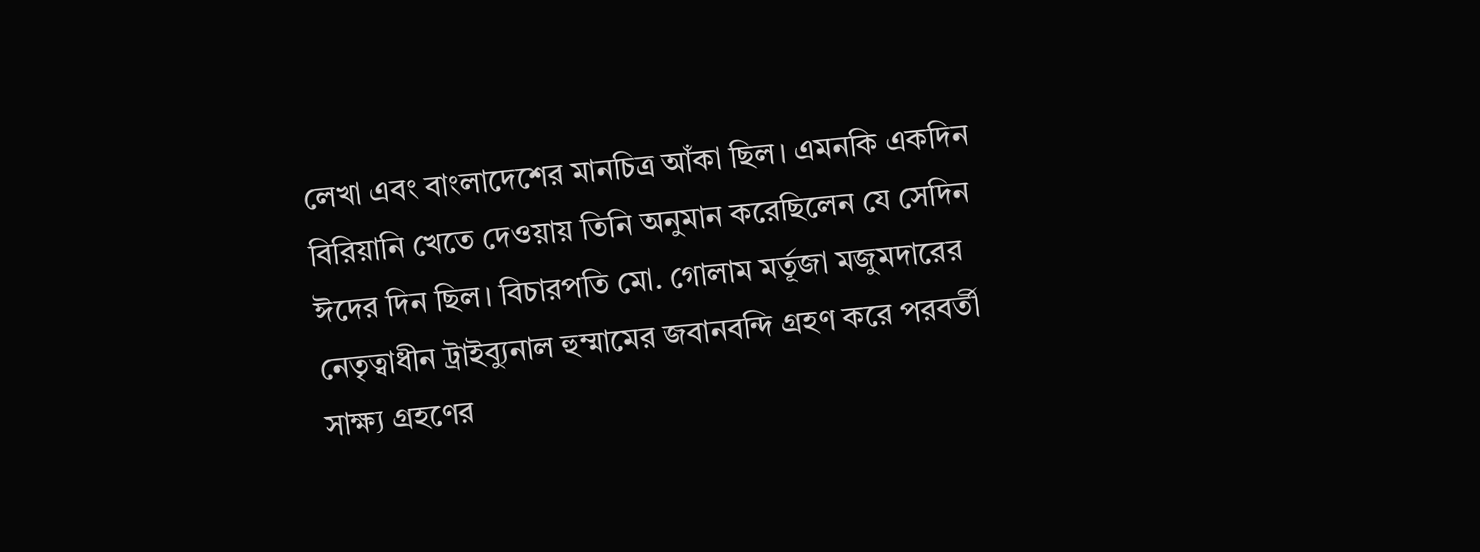লেখা এবং বাংলাদেশের মানচিত্র আঁকা ছিল। এমনকি একদিন বিরিয়ানি খেতে দেওয়ায় তিনি অনুমান করেছিলেন যে সেদিন ঈদের দিন ছিল। বিচারপতি মো. গোলাম মর্তূজা মজুমদারের নেতৃত্বাধীন ট্রাইব্যুনাল হুম্মামের জবানবন্দি গ্রহণ করে পরবর্তী সাক্ষ্য গ্রহণের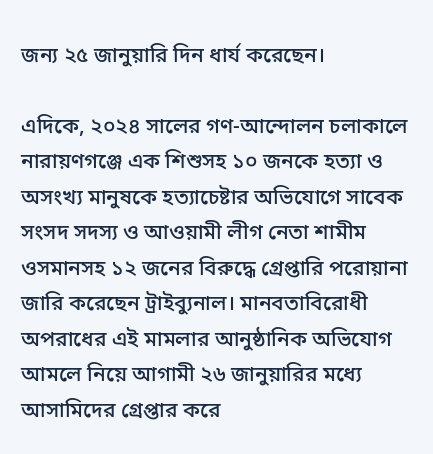জন্য ২৫ জানুয়ারি দিন ধার্য করেছেন।

এদিকে, ২০২৪ সালের গণ-আন্দোলন চলাকালে নারায়ণগঞ্জে এক শিশুসহ ১০ জনকে হত্যা ও অসংখ্য মানুষকে হত্যাচেষ্টার অভিযোগে সাবেক সংসদ সদস্য ও আওয়ামী লীগ নেতা শামীম ওসমানসহ ১২ জনের বিরুদ্ধে গ্রেপ্তারি পরোয়ানা জারি করেছেন ট্রাইব্যুনাল। মানবতাবিরোধী অপরাধের এই মামলার আনুষ্ঠানিক অভিযোগ আমলে নিয়ে আগামী ২৬ জানুয়ারির মধ্যে আসামিদের গ্রেপ্তার করে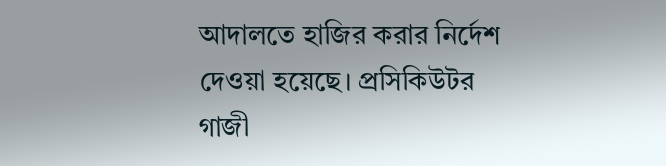আদালতে হাজির করার নির্দেশ দেওয়া হয়েছে। প্রসিকিউটর গাজী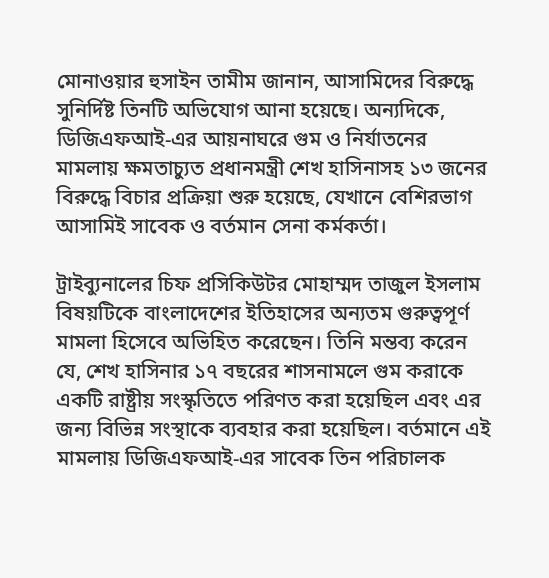মোনাওয়ার হুসাইন তামীম জানান, আসামিদের বিরুদ্ধে সুনির্দিষ্ট তিনটি অভিযোগ আনা হয়েছে। অন্যদিকে, ডিজিএফআই-এর আয়নাঘরে গুম ও নির্যাতনের মামলায় ক্ষমতাচ্যুত প্রধানমন্ত্রী শেখ হাসিনাসহ ১৩ জনের বিরুদ্ধে বিচার প্রক্রিয়া শুরু হয়েছে, যেখানে বেশিরভাগ আসামিই সাবেক ও বর্তমান সেনা কর্মকর্তা।

ট্রাইব্যুনালের চিফ প্রসিকিউটর মোহাম্মদ তাজুল ইসলাম বিষয়টিকে বাংলাদেশের ইতিহাসের অন্যতম গুরুত্বপূর্ণ মামলা হিসেবে অভিহিত করেছেন। তিনি মন্তব্য করেন যে, শেখ হাসিনার ১৭ বছরের শাসনামলে গুম করাকে একটি রাষ্ট্রীয় সংস্কৃতিতে পরিণত করা হয়েছিল এবং এর জন্য বিভিন্ন সংস্থাকে ব্যবহার করা হয়েছিল। বর্তমানে এই মামলায় ডিজিএফআই-এর সাবেক তিন পরিচালক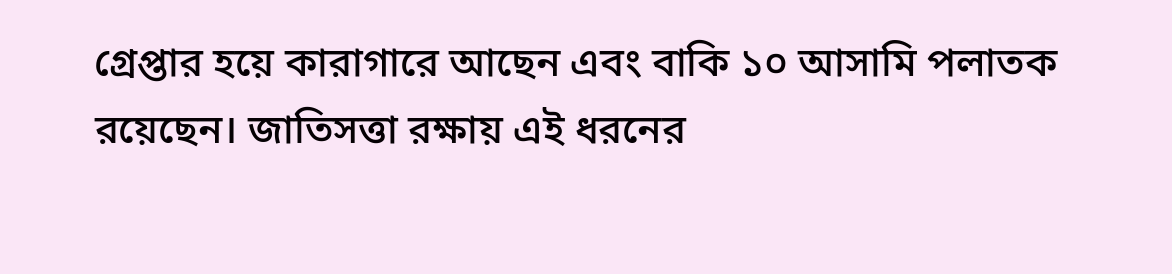গ্রেপ্তার হয়ে কারাগারে আছেন এবং বাকি ১০ আসামি পলাতক রয়েছেন। জাতিসত্তা রক্ষায় এই ধরনের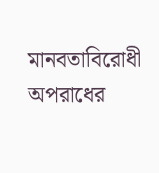মানবতাবিরোধী অপরাধের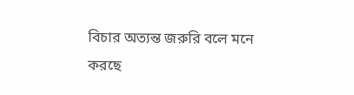বিচার অত্যন্ত জরুরি বলে মনে করছে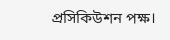প্রসিকিউশন পক্ষ।